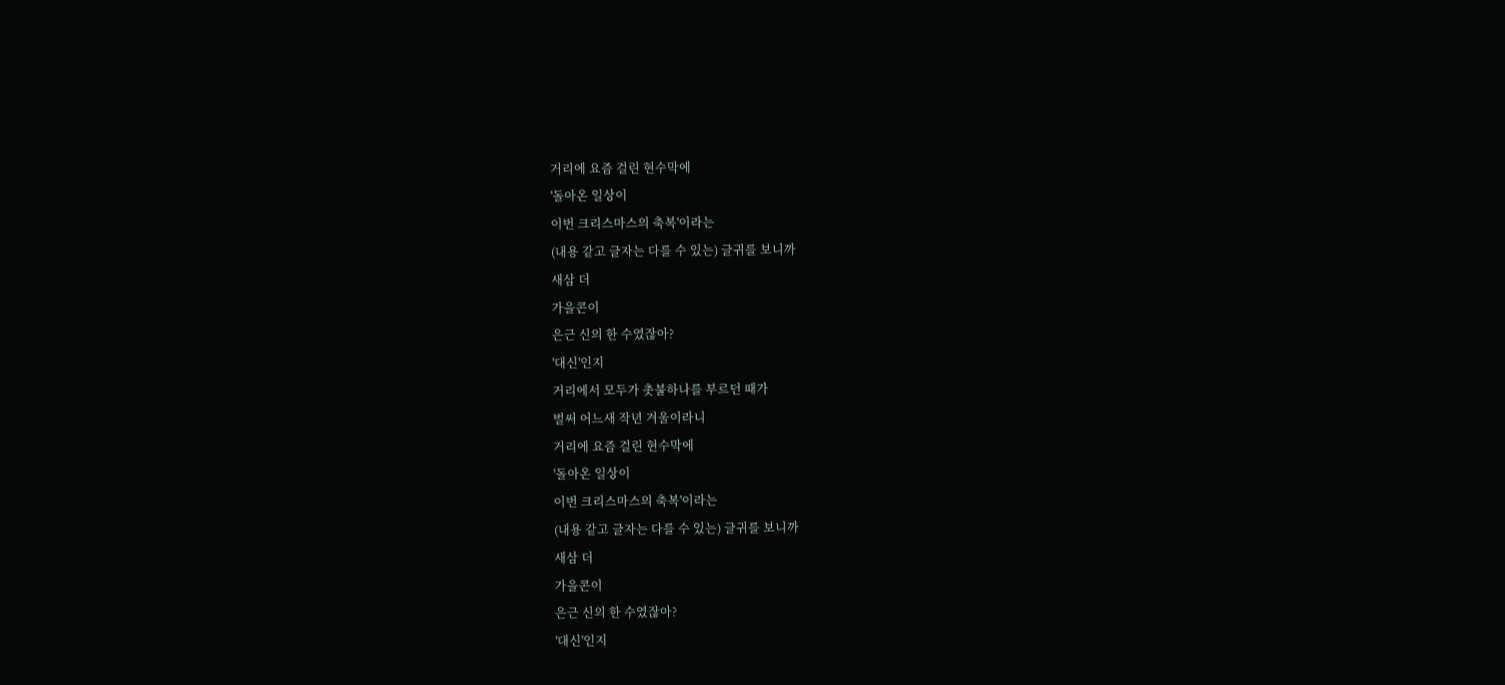거리에 요즘 걸린 현수막에
'돌아온 일상이
이번 크리스마스의 축복'이라는
(내용 같고 글자는 다를 수 있는) 글귀를 보니까
새삼 더
가을콘이
은근 신의 한 수였잖아?
'대신'인지
거리에서 모두가 촛불하나를 부르던 때가
벌써 어느새 작년 겨울이라니
거리에 요즘 걸린 현수막에
'돌아온 일상이
이번 크리스마스의 축복'이라는
(내용 같고 글자는 다를 수 있는) 글귀를 보니까
새삼 더
가을콘이
은근 신의 한 수였잖아?
'대신'인지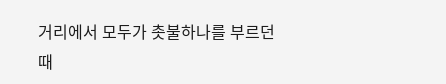거리에서 모두가 촛불하나를 부르던 때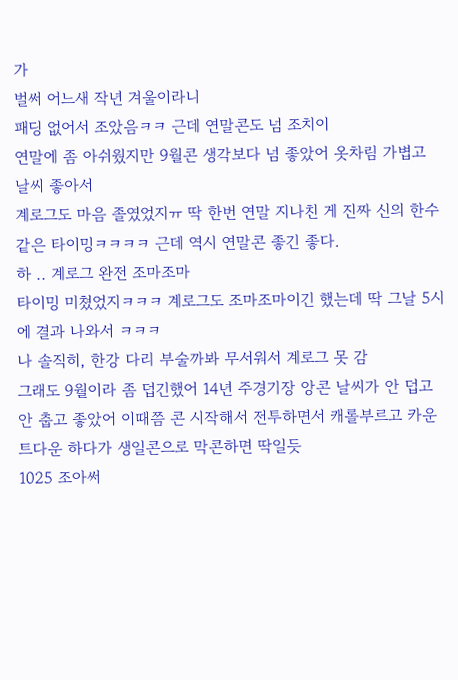가
벌써 어느새 작년 겨울이라니
패딩 없어서 조았음ㅋㅋ 근데 연말콘도 넘 조치이
연말에 좀 아쉬웠지만 9월콘 생각보다 넘 좋았어 옷차림 가볍고 날씨 좋아서
계로그도 마음 졸였었지ㅠ 딱 한번 연말 지나친 게 진짜 신의 한수 같은 타이밍ㅋㅋㅋㅋ 근데 역시 연말콘 좋긴 좋다.
하 .. 계로그 완전 조마조마
타이밍 미쳤었지ㅋㅋㅋ 계로그도 조마조마이긴 했는데 딱 그날 5시에 결과 나와서 ㅋㅋㅋ
나 솔직히, 한강 다리 부술까봐 무서워서 계로그 못 감
그래도 9월이라 좀 덥긴했어 14년 주경기장 앙콘 날씨가 안 덥고 안 춥고 좋았어 이때쯤 콘 시작해서 전투하면서 캐롤부르고 카운트다운 하다가 생일콘으로 막콘하면 딱일듯
1025 조아써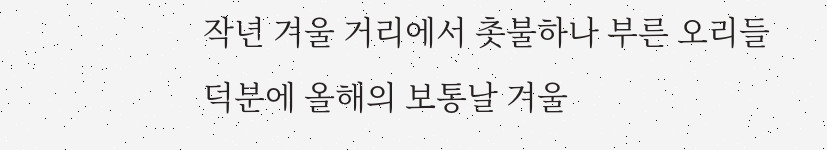작년 겨울 거리에서 촛불하나 부른 오리들 덕분에 올해의 보통날 겨울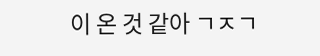이 온 것 같아 ㄱㅈㄱ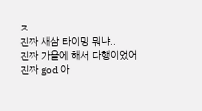ㅈ
진짜 새삼 타이밍 뭐냐..
진짜 가을에 해서 다행이었어
진짜 god 아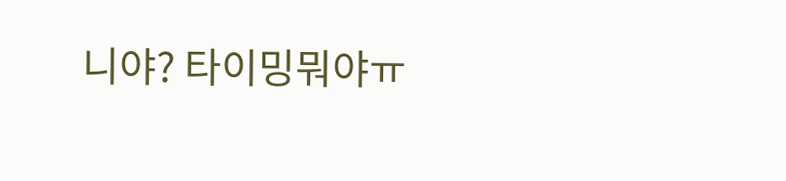니야? 타이밍뭐야ㅠ